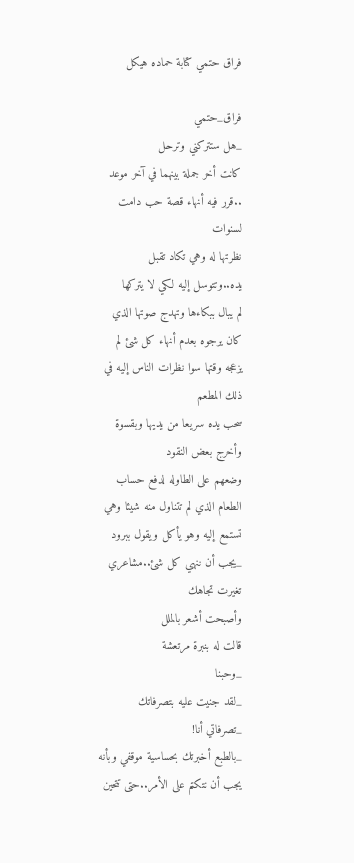فراق حتمي كتابة حماده هيكل

فراق_حتمي
_هل ستتركني وترحل
كانت أخر جملة بينهما في آخر موعد ..قرر فيه أنهاء قصة حب دامت لسنوات
نظرتها له وهي تكاد تقبل يده..وتتوسل إليه لكي لا يتركها
لم يبال ببكاءها وتهدج صوتها الذي كان يرجوه بعدم أنهاء كل شئ لم يزعجه وقتها سوا نظرات الناس إليه في ذلك المطعم
سحب يده سريعا من يديها وبقسوة وأخرج بعض النقود
وضعهم على الطاوله لدفع حساب الطعام الذي لم تتناول منه شيئا وهي تستمع إليه وهو يأكل ويقول ببرود
_يجب أن ننهي كل شئ..مشاعري تغيرت تجاهك
وأصبحت أشعر بالملل
قالت له بنبرة مرتعشة
_وحبنا
_لقد جنيت عليه بتصرفاتك
_تصرفاتي أنا!
_بالطبع أخبرتك بحساسية موقفي وبأنه يجب أن نتكتم على الأمر..حتى تتحين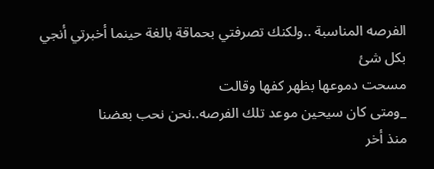الفرصه المناسبة ..ولكنك تصرفتي بحماقة بالغة حينما أخبرتي أنجي بكل شئ
مسحت دموعها بظهر كفها وقالت
_ومتى كان سيحين موعد تلك الفرصه..نحن نحب بعضنا
منذ أخر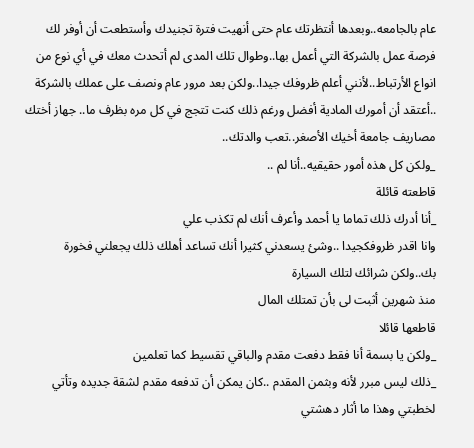عام بالجامعه..وبعدها أنتظرتك عام حتى أنهيت فترة تجنيدك وأستطعت أن أوفر لك فرصة عمل بالشركة التي أعمل بها..وطوال تلك المدى لم أتحدث معك في أي نوع من انواع الأرتباط..لأنني أعلم ظروفك جيدا..ولكن بعد مرور عام ونصف على عملك بالشركة ..أعتقد أن أمورك المادية أفضل ورغم ذلك كنت تتجج في كل مره بظرف ما.. جهاز أختك
مصاريف جامعة أخيك الأصغر..تعب والدتك..
_ولكن كل هذه أمور حقيقيه..أنا لم ..
قاطعته قائلة
_أنا أدرك ذلك تماما يا أحمد وأعرف أنك لم تكذب علي
وانا اقدر ظروفكجيدا ..وشئ يسعدني كثيرا أنك تساعد أهلك ذلك يجعلني فخورة بك..ولكن شرائك لتلك السيارة
منذ شهرين أثبت لى بأن تمتلك المال
قاطعها قائلا
_ولكن يا بسمة أنا فقط دفعت مقدم والباقي تقسيط كما تعلمين
_ذلك ليس مبرر لأنه وبثمن المقدم ..كان يمكن أن تدفعه مقدم لشقة جديده وتأتي لخطبتي وهذا ما أثار دهشتي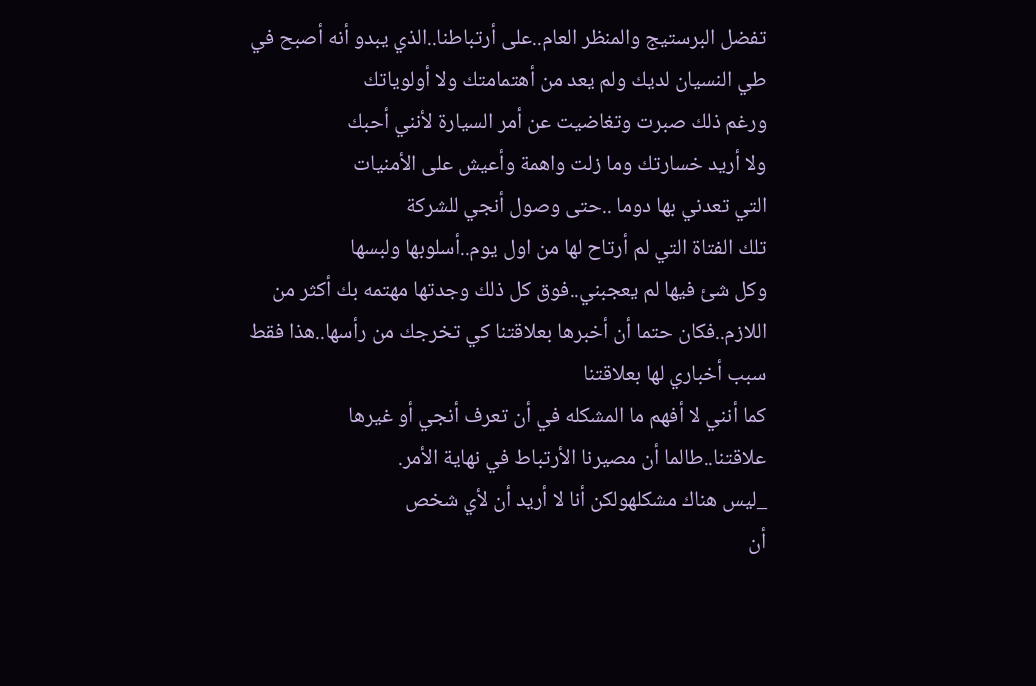تفضل البرستيج والمنظر العام..على أرتباطنا..الذي يبدو أنه أصبح في طي النسيان لديك ولم يعد من أهتمامتك ولا أولوياتك
ورغم ذلك صبرت وتغاضيت عن أمر السيارة لأنني أحبك
ولا أريد خسارتك وما زلت واهمة وأعيش على الأمنيات
التي تعدني بها دوما ..حتى وصول أنجي للشركة
تلك الفتاة التي لم أرتاح لها من اول يوم..أسلوبها ولبسها
وكل شئ فيها لم يعجبني..فوق كل ذلك وجدتها مهتمه بك أكثر من اللازم..فكان حتما أن أخبرها بعلاقتنا كي تخرجك من رأسها..هذا فقط سبب أخباري لها بعلاقتنا
كما أنني لا أفهم ما المشكله في أن تعرف أنجي أو غيرها علاقتنا..طالما أن مصيرنا الأرتباط في نهاية الأمر.
_ليس هناك مشكلهولكن أنا لا أريد أن لأي شخص
أن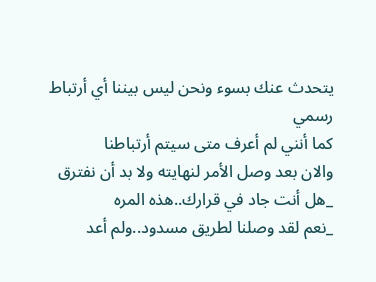يتحدث عنك بسوء ونحن ليس بيننا أي أرتباط رسمي
كما أنني لم أعرف متى سيتم أرتباطنا
والان بعد وصل الأمر لنهايته ولا بد أن نفترق
_هل أنت جاد في قرارك..هذه المره
_نعم لقد وصلنا لطريق مسدود..ولم أعد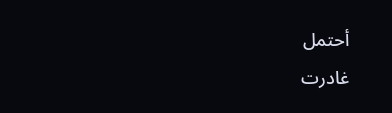أحتمل
غادرت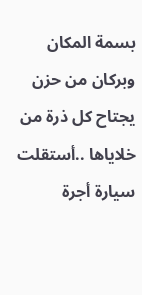بسمة المكان وبركان من حزن يجتاح كل ذرة من خلاياها ..أستقلت سيارة أجرة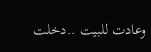وعادت للبيت ..دخلت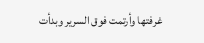غرفتها وأرتمت فوق السرير وبدأت